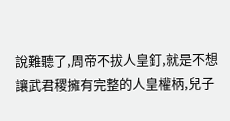說難聽了,周帝不拔人皇釘,就是不想讓武君稷擁有完整的人皇權柄,兒子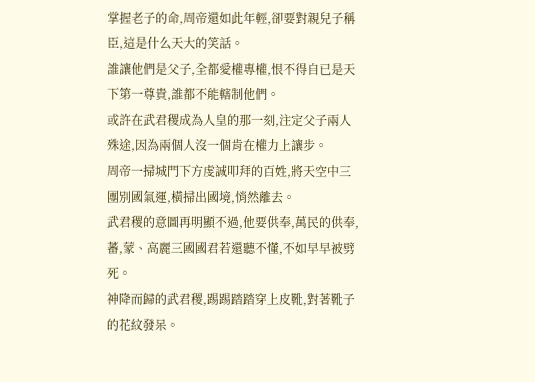掌握老子的命,周帝還如此年輕,卻要對親兒子稱臣,這是什么天大的笑話。
誰讓他們是父子,全都愛權專權,恨不得自已是天下第一尊貴,誰都不能轄制他們。
或許在武君稷成為人皇的那一刻,注定父子兩人殊途,因為兩個人沒一個肯在權力上讓步。
周帝一掃城門下方虔誠叩拜的百姓,將天空中三團別國氣運,橫掃出國境,悄然離去。
武君稷的意圖再明顯不過,他要供奉,萬民的供奉,蕃,蒙、高麗三國國君若還聽不懂,不如早早被劈死。
神降而歸的武君稷,踢踢踏踏穿上皮靴,對著靴子的花紋發呆。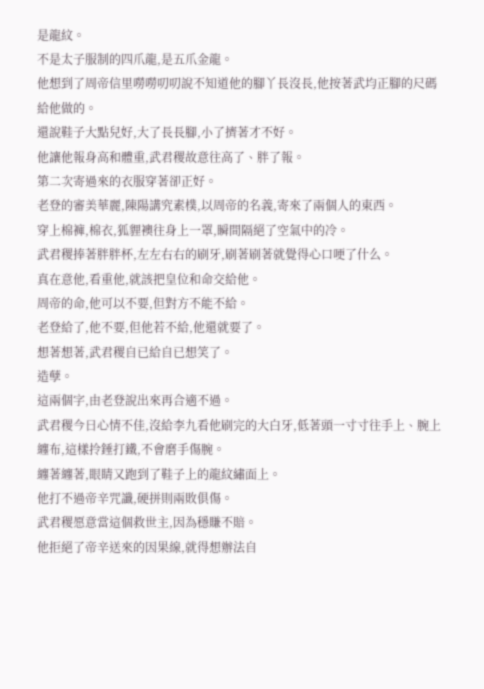是龍紋。
不是太子服制的四爪龍,是五爪金龍。
他想到了周帝信里嘮嘮叨叨說不知道他的腳丫長沒長,他按著武均正腳的尺碼給他做的。
還說鞋子大點兒好,大了長長腳,小了擠著才不好。
他讓他報身高和體重,武君稷故意往高了、胖了報。
第二次寄過來的衣服穿著卻正好。
老登的審美華麗,陳陽講究素樸,以周帝的名義,寄來了兩個人的東西。
穿上棉褲,棉衣,狐貍襖往身上一罩,瞬間隔絕了空氣中的冷。
武君稷捧著胖胖杯,左左右右的刷牙,刷著刷著就覺得心口哽了什么。
真在意他,看重他,就該把皇位和命交給他。
周帝的命,他可以不要,但對方不能不給。
老登給了,他不要,但他若不給,他還就要了。
想著想著,武君稷自已給自已想笑了。
造孽。
這兩個字,由老登說出來再合適不過。
武君稷今日心情不佳,沒給李九看他刷完的大白牙,低著頭一寸寸往手上、腕上纏布,這樣拎錘打鐵,不會磨手傷腕。
纏著纏著,眼睛又跑到了鞋子上的龍紋繡面上。
他打不過帝辛咒讖,硬拼則兩敗俱傷。
武君稷愿意當這個救世主,因為穩賺不賠。
他拒絕了帝辛送來的因果線,就得想辦法自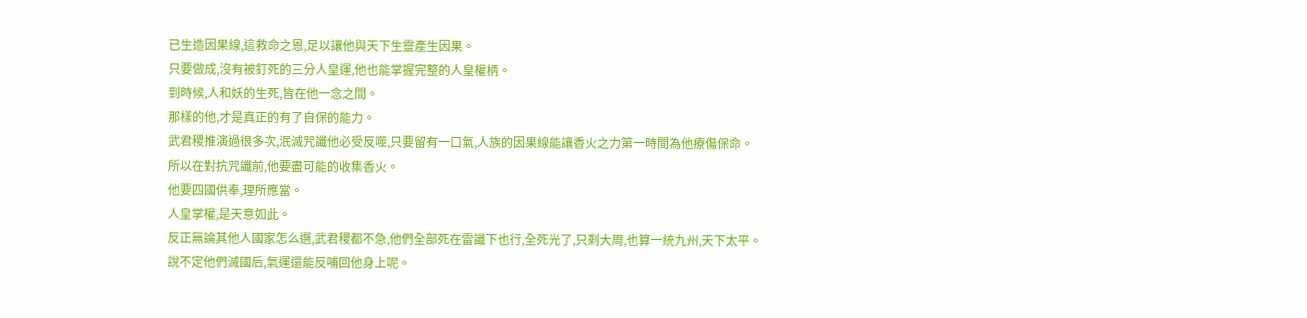已生造因果線,這救命之恩,足以讓他與天下生靈產生因果。
只要做成,沒有被釘死的三分人皇運,他也能掌握完整的人皇權柄。
到時候,人和妖的生死,皆在他一念之間。
那樣的他,才是真正的有了自保的能力。
武君稷推演過很多次,泯滅咒讖他必受反噬,只要留有一口氣,人族的因果線能讓香火之力第一時間為他療傷保命。
所以在對抗咒讖前,他要盡可能的收集香火。
他要四國供奉,理所應當。
人皇掌權,是天意如此。
反正無論其他人國家怎么選,武君稷都不急,他們全部死在雷讖下也行,全死光了,只剩大周,也算一統九州,天下太平。
說不定他們滅國后,氣運還能反哺回他身上呢。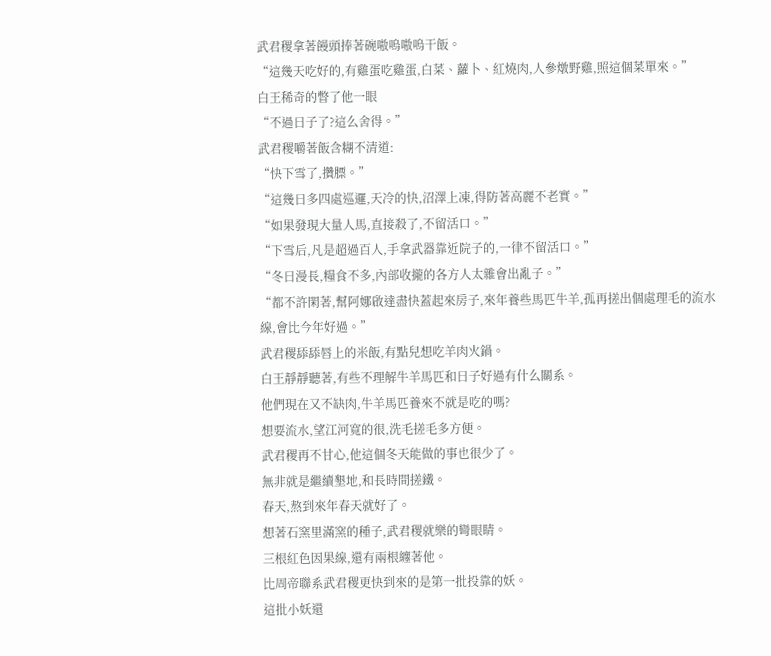武君稷拿著饅頭捧著碗嗷嗚嗷嗚干飯。
“這幾天吃好的,有雞蛋吃雞蛋,白菜、蘿卜、紅燒肉,人參燉野雞,照這個菜單來。”
白王稀奇的瞥了他一眼
“不過日子了?這么舍得。”
武君稷嚼著飯含糊不清道:
“快下雪了,攢膘。”
“這幾日多四處巡邏,天冷的快,沼澤上凍,得防著高麗不老實。”
“如果發現大量人馬,直接殺了,不留活口。”
“下雪后,凡是超過百人,手拿武器靠近院子的,一律不留活口。”
“冬日漫長,糧食不多,內部收攏的各方人太雜會出亂子。”
“都不許閑著,幫阿娜啟達盡快蓋起來房子,來年養些馬匹牛羊,孤再搓出個處理毛的流水線,會比今年好過。”
武君稷舔舔唇上的米飯,有點兒想吃羊肉火鍋。
白王靜靜聽著,有些不理解牛羊馬匹和日子好過有什么關系。
他們現在又不缺肉,牛羊馬匹養來不就是吃的嗎?
想要流水,望江河寬的很,洗毛搓毛多方便。
武君稷再不甘心,他這個冬天能做的事也很少了。
無非就是繼續墾地,和長時間搓鐵。
春天,熬到來年春天就好了。
想著石窯里滿窯的種子,武君稷就樂的彎眼睛。
三根紅色因果線,還有兩根纏著他。
比周帝聯系武君稷更快到來的是第一批投靠的妖。
這批小妖還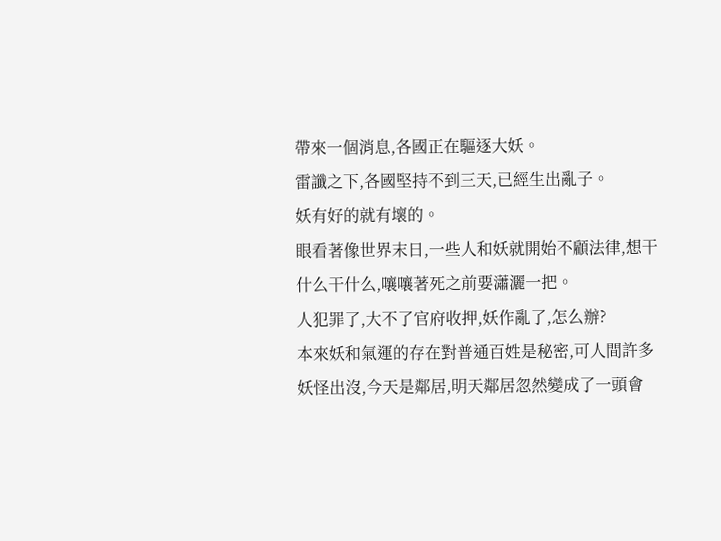帶來一個消息,各國正在驅逐大妖。
雷讖之下,各國堅持不到三天,已經生出亂子。
妖有好的就有壞的。
眼看著像世界末日,一些人和妖就開始不顧法律,想干什么干什么,嚷嚷著死之前要瀟灑一把。
人犯罪了,大不了官府收押,妖作亂了,怎么辦?
本來妖和氣運的存在對普通百姓是秘密,可人間許多妖怪出沒,今天是鄰居,明天鄰居忽然變成了一頭會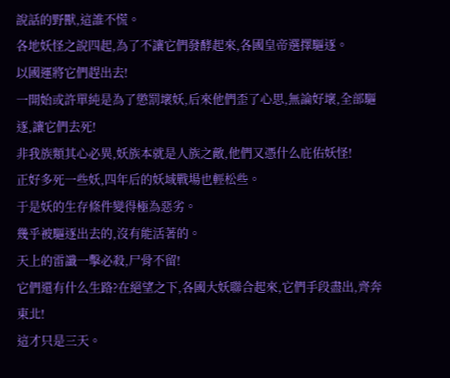說話的野獸,這誰不慌。
各地妖怪之說四起,為了不讓它們發酵起來,各國皇帝選擇驅逐。
以國運將它們趕出去!
一開始或許單純是為了懲罰壞妖,后來他們歪了心思,無論好壞,全部驅逐,讓它們去死!
非我族類其心必異,妖族本就是人族之敵,他們又憑什么庇佑妖怪!
正好多死一些妖,四年后的妖域戰場也輕松些。
于是妖的生存條件變得極為惡劣。
幾乎被驅逐出去的,沒有能活著的。
天上的雷讖一擊必殺,尸骨不留!
它們還有什么生路?在絕望之下,各國大妖聯合起來,它們手段盡出,齊奔東北!
這才只是三天。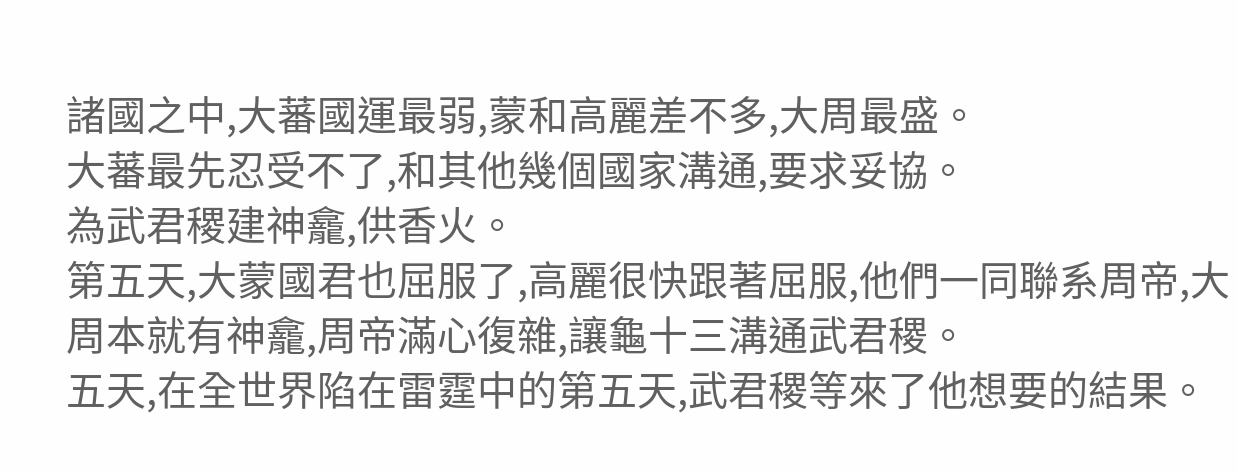諸國之中,大蕃國運最弱,蒙和高麗差不多,大周最盛。
大蕃最先忍受不了,和其他幾個國家溝通,要求妥協。
為武君稷建神龕,供香火。
第五天,大蒙國君也屈服了,高麗很快跟著屈服,他們一同聯系周帝,大周本就有神龕,周帝滿心復雜,讓龜十三溝通武君稷。
五天,在全世界陷在雷霆中的第五天,武君稷等來了他想要的結果。